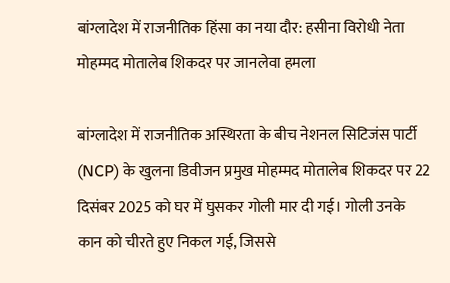बांग्लादेश में राजनीतिक हिंसा का नया दौर: हसीना विरोधी नेता मोहम्मद मोतालेब शिकदर पर जानलेवा हमला

बांग्लादेश में राजनीतिक अस्थिरता के बीच नेशनल सिटिजंस पार्टी (NCP) के खुलना डिवीजन प्रमुख मोहम्मद मोतालेब शिकदर पर 22 दिसंबर 2025 को घर में घुसकर गोली मार दी गई। गोली उनके कान को चीरते हुए निकल गई, जिससे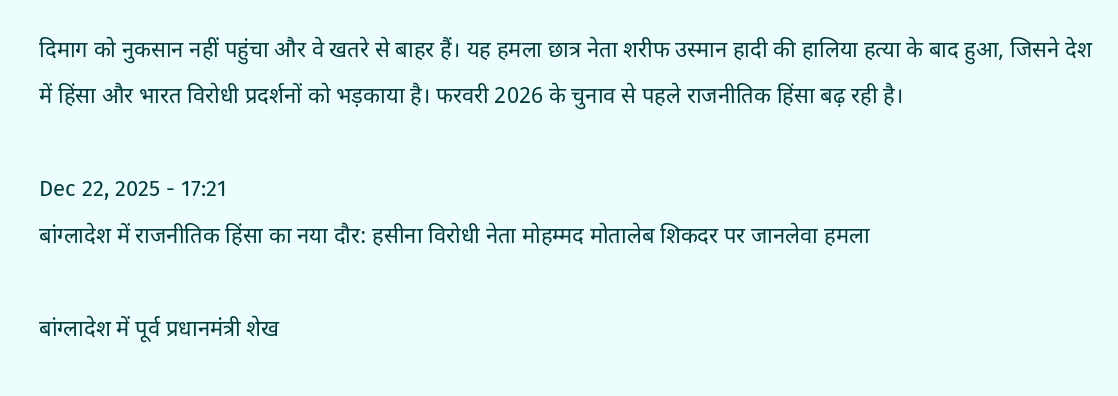दिमाग को नुकसान नहीं पहुंचा और वे खतरे से बाहर हैं। यह हमला छात्र नेता शरीफ उस्मान हादी की हालिया हत्या के बाद हुआ, जिसने देश में हिंसा और भारत विरोधी प्रदर्शनों को भड़काया है। फरवरी 2026 के चुनाव से पहले राजनीतिक हिंसा बढ़ रही है।

Dec 22, 2025 - 17:21
बांग्लादेश में राजनीतिक हिंसा का नया दौर: हसीना विरोधी नेता मोहम्मद मोतालेब शिकदर पर जानलेवा हमला

बांग्लादेश में पूर्व प्रधानमंत्री शेख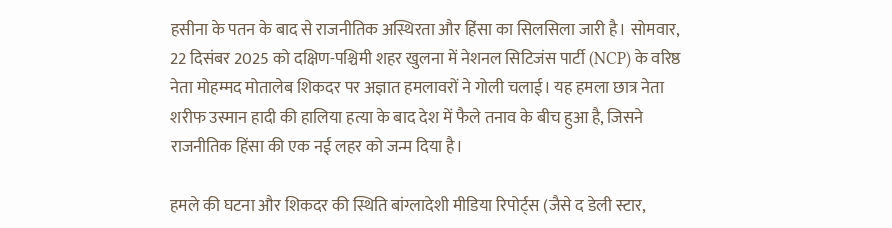हसीना के पतन के बाद से राजनीतिक अस्थिरता और हिंसा का सिलसिला जारी है। सोमवार, 22 दिसंबर 2025 को दक्षिण-पश्चिमी शहर खुलना में नेशनल सिटिजंस पार्टी (NCP) के वरिष्ठ नेता मोहम्मद मोतालेब शिकदर पर अज्ञात हमलावरों ने गोली चलाई। यह हमला छात्र नेता शरीफ उस्मान हादी की हालिया हत्या के बाद देश में फैले तनाव के बीच हुआ है, जिसने राजनीतिक हिंसा की एक नई लहर को जन्म दिया है।

हमले की घटना और शिकदर की स्थिति बांग्लादेशी मीडिया रिपोर्ट्स (जैसे द डेली स्टार,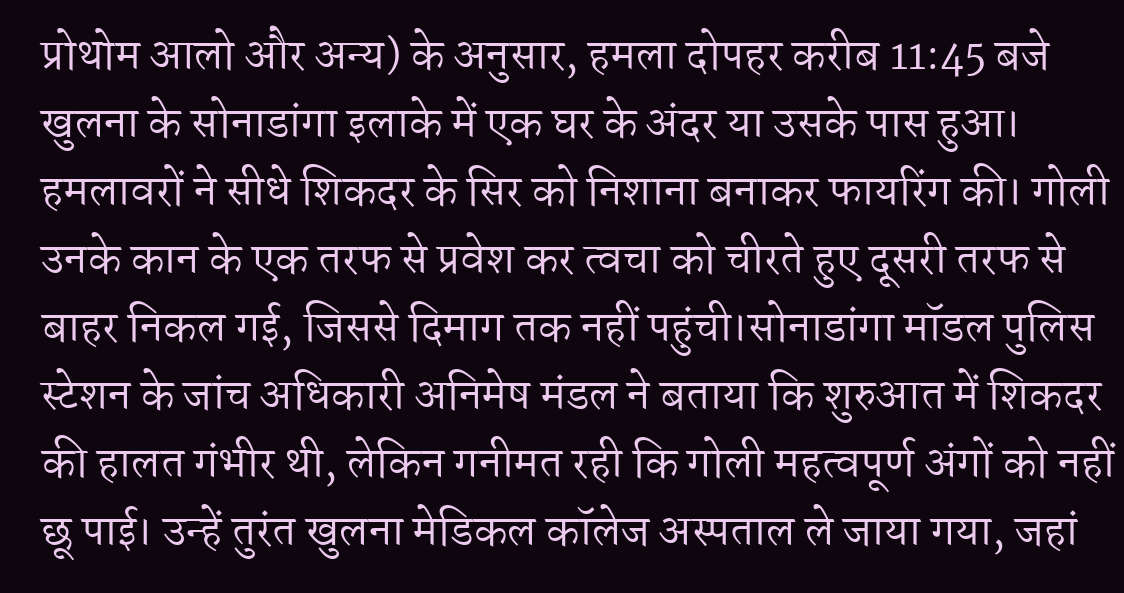प्रोथोम आलो और अन्य) के अनुसार, हमला दोपहर करीब 11:45 बजे खुलना के सोनाडांगा इलाके में एक घर के अंदर या उसके पास हुआ। हमलावरों ने सीधे शिकदर के सिर को निशाना बनाकर फायरिंग की। गोली उनके कान के एक तरफ से प्रवेश कर त्वचा को चीरते हुए दूसरी तरफ से बाहर निकल गई, जिससे दिमाग तक नहीं पहुंची।सोनाडांगा मॉडल पुलिस स्टेशन के जांच अधिकारी अनिमेष मंडल ने बताया कि शुरुआत में शिकदर की हालत गंभीर थी, लेकिन गनीमत रही कि गोली महत्वपूर्ण अंगों को नहीं छू पाई। उन्हें तुरंत खुलना मेडिकल कॉलेज अस्पताल ले जाया गया, जहां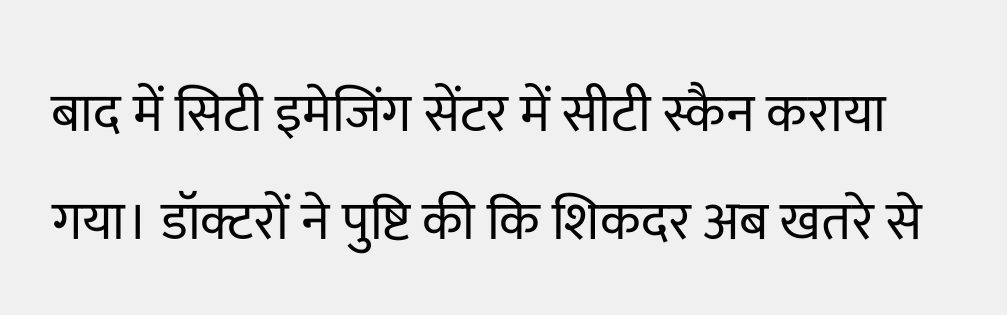बाद में सिटी इमेजिंग सेंटर में सीटी स्कैन कराया गया। डॉक्टरों ने पुष्टि की कि शिकदर अब खतरे से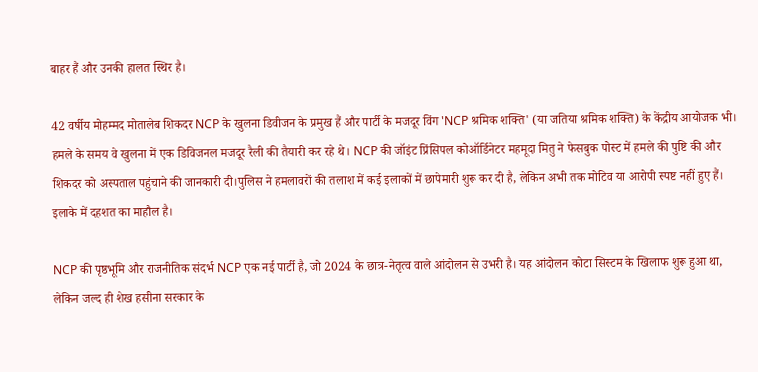बाहर हैं और उनकी हालत स्थिर है।

42 वर्षीय मोहम्मद मोतालेब शिकदर NCP के खुलना डिवीजन के प्रमुख हैं और पार्टी के मजदूर विंग 'NCP श्रमिक शक्ति' (या जतिया श्रमिक शक्ति) के केंद्रीय आयोजक भी। हमले के समय वे खुलना में एक डिविजनल मजदूर रैली की तैयारी कर रहे थे। NCP की जॉइंट प्रिंसिपल कोऑर्डिनेटर महमूदा मितु ने फेसबुक पोस्ट में हमले की पुष्टि की और शिकदर को अस्पताल पहुंचाने की जानकारी दी।पुलिस ने हमलावरों की तलाश में कई इलाकों में छापेमारी शुरू कर दी है, लेकिन अभी तक मोटिव या आरोपी स्पष्ट नहीं हुए हैं। इलाके में दहशत का माहौल है।

NCP की पृष्ठभूमि और राजनीतिक संदर्भ NCP एक नई पार्टी है, जो 2024 के छात्र-नेतृत्व वाले आंदोलन से उभरी है। यह आंदोलन कोटा सिस्टम के खिलाफ शुरू हुआ था, लेकिन जल्द ही शेख हसीना सरकार के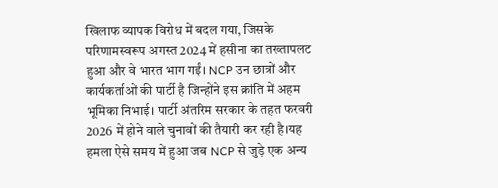खिलाफ व्यापक विरोध में बदल गया, जिसके परिणामस्वरूप अगस्त 2024 में हसीना का तख्तापलट हुआ और वे भारत भाग गईं। NCP उन छात्रों और कार्यकर्ताओं की पार्टी है जिन्होंने इस क्रांति में अहम भूमिका निभाई। पार्टी अंतरिम सरकार के तहत फरवरी 2026 में होने वाले चुनावों की तैयारी कर रही है।यह हमला ऐसे समय में हुआ जब NCP से जुड़े एक अन्य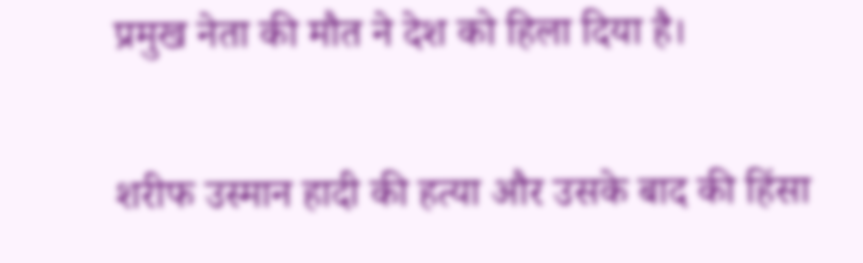प्रमुख नेता की मौत ने देश को हिला दिया है।

शरीफ उस्मान हादी की हत्या और उसके बाद की हिंसा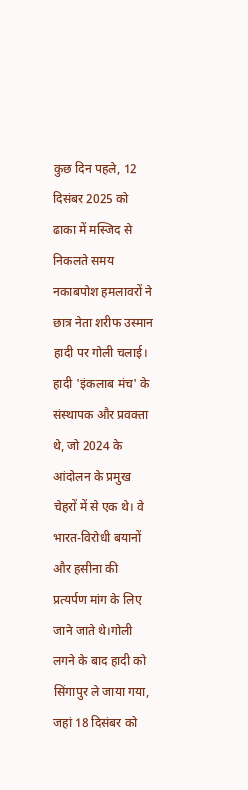कुछ दिन पहले, 12 दिसंबर 2025 को ढाका में मस्जिद से निकलते समय नकाबपोश हमलावरों ने छात्र नेता शरीफ उस्मान हादी पर गोली चलाई। हादी 'इंकलाब मंच' के संस्थापक और प्रवक्ता थे, जो 2024 के आंदोलन के प्रमुख चेहरों में से एक थे। वे भारत-विरोधी बयानों और हसीना की प्रत्यर्पण मांग के लिए जाने जाते थे।गोली लगने के बाद हादी को सिंगापुर ले जाया गया, जहां 18 दिसंबर को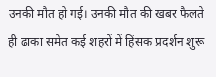उनकी मौत हो गई। उनकी मौत की खबर फैलते ही ढाका समेत कई शहरों में हिंसक प्रदर्शन शुरू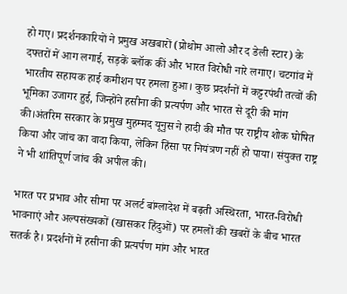हो गए। प्रदर्शनकारियों ने प्रमुख अखबारों (प्रोथोम आलो और द डेली स्टार) के दफ्तरों में आग लगाई, सड़कें ब्लॉक कीं और भारत विरोधी नारे लगाए। चटगांव में भारतीय सहायक हाई कमीशन पर हमला हुआ। कुछ प्रदर्शनों में कट्टरपंथी तत्वों की भूमिका उजागर हुई, जिन्होंने हसीना की प्रत्यर्पण और भारत से दूरी की मांग की।अंतरिम सरकार के प्रमुख मुहम्मद यूनुस ने हादी की मौत पर राष्ट्रीय शोक घोषित किया और जांच का वादा किया, लेकिन हिंसा पर नियंत्रण नहीं हो पाया। संयुक्त राष्ट्र ने भी शांतिपूर्ण जांच की अपील की।

भारत पर प्रभाव और सीमा पर अलर्ट बांग्लादेश में बढ़ती अस्थिरता, भारत-विरोधी भावनाएं और अल्पसंख्यकों (खासकर हिंदुओं) पर हमलों की खबरों के बीच भारत सतर्क है। प्रदर्शनों में हसीना की प्रत्यर्पण मांग और भारत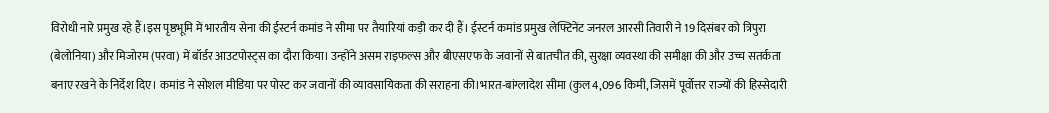विरोधी नारे प्रमुख रहे हैं।इस पृष्ठभूमि में भारतीय सेना की ईस्टर्न कमांड ने सीमा पर तैयारियां कड़ी कर दी हैं। ईस्टर्न कमांड प्रमुख लेफ्टिनेंट जनरल आरसी तिवारी ने 19 दिसंबर को त्रिपुरा (बेलोनिया) और मिजोरम (परवा) में बॉर्डर आउटपोस्ट्स का दौरा किया। उन्होंने असम राइफल्स और बीएसएफ के जवानों से बातचीत की, सुरक्षा व्यवस्था की समीक्षा की और उच्च सतर्कता बनाए रखने के निर्देश दिए। कमांड ने सोशल मीडिया पर पोस्ट कर जवानों की व्यावसायिकता की सराहना की।भारत-बांग्लादेश सीमा (कुल 4,096 किमी, जिसमें पूर्वोत्तर राज्यों की हिस्सेदारी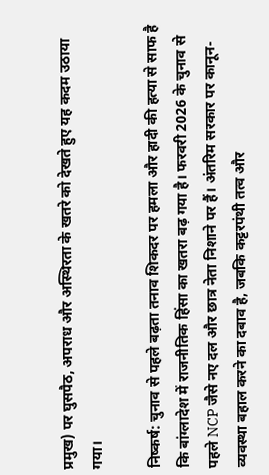प्रमुख) पर घुसपैठ, अपराध और अस्थिरता के खतरे को देखते हुए यह कदम उठाया गया।

निष्कर्ष: चुनाव से पहले बढ़ता तनाव शिकदर पर हमला और हादी की हत्या से साफ है कि बांग्लादेश में राजनीतिक हिंसा का खतरा बढ़ गया है। फरवरी 2026 के चुनाव से पहले NCP जैसे नए दल और छात्र नेता निशाने पर हैं। अंतरिम सरकार पर कानून-व्यवस्था बहाल करने का दबाव है, जबकि कट्टरपंथी तत्व और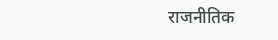राजनीतिक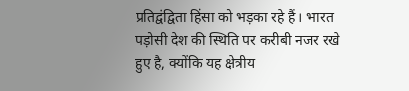प्रतिद्वंद्विता हिंसा को भड़का रहे हैं। भारत पड़ोसी देश की स्थिति पर करीबी नजर रखे हुए है, क्योंकि यह क्षेत्रीय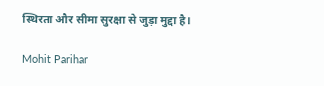स्थिरता और सीमा सुरक्षा से जुड़ा मुद्दा है।

Mohit Parihar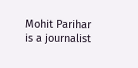Mohit Parihar is a journalist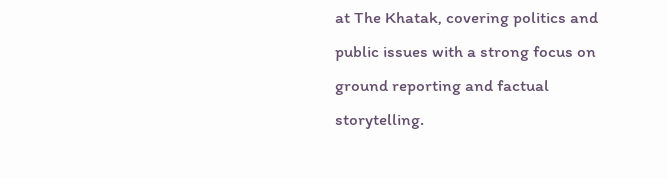at The Khatak, covering politics and public issues with a strong focus on ground reporting and factual storytelling.